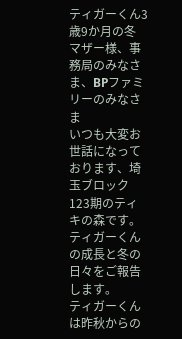ティガーくん3歳9か月の冬
マザー様、事務局のみなさま、BPファミリーのみなさま
いつも大変お世話になっております、埼玉ブロック123期のティキの森です。
ティガーくんの成長と冬の日々をご報告します。
ティガーくんは昨秋からの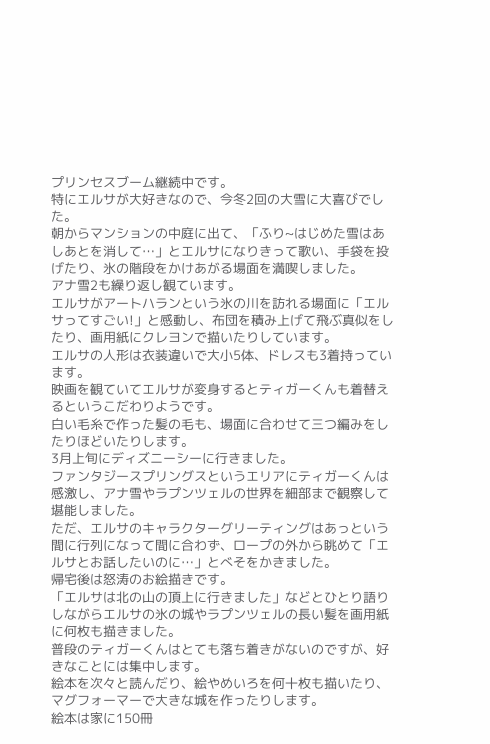プリンセスブーム継続中です。
特にエルサが大好きなので、今冬2回の大雪に大喜びでした。
朝からマンションの中庭に出て、「ふり~はじめた雪はあしあとを消して…」とエルサになりきって歌い、手袋を投げたり、氷の階段をかけあがる場面を満喫しました。
アナ雪2も繰り返し観ています。
エルサがアートハランという氷の川を訪れる場面に「エルサってすごい!」と感動し、布団を積み上げて飛ぶ真似をしたり、画用紙にクレヨンで描いたりしています。
エルサの人形は衣装違いで大小5体、ドレスも3着持っています。
映画を観ていてエルサが変身するとティガーくんも着替えるというこだわりようです。
白い毛糸で作った髪の毛も、場面に合わせて三つ編みをしたりほどいたりします。
3月上旬にディズニーシーに行きました。
ファンタジースプリングスというエリアにティガーくんは感激し、アナ雪やラプンツェルの世界を細部まで観察して堪能しました。
ただ、エルサのキャラクターグリーティングはあっという間に行列になって間に合わず、ロープの外から眺めて「エルサとお話したいのに…」とべそをかきました。
帰宅後は怒涛のお絵描きです。
「エルサは北の山の頂上に行きました」などとひとり語りしながらエルサの氷の城やラプンツェルの長い髪を画用紙に何枚も描きました。
普段のティガーくんはとても落ち着きがないのですが、好きなことには集中します。
絵本を次々と読んだり、絵やめいろを何十枚も描いたり、マグフォーマーで大きな城を作ったりします。
絵本は家に150冊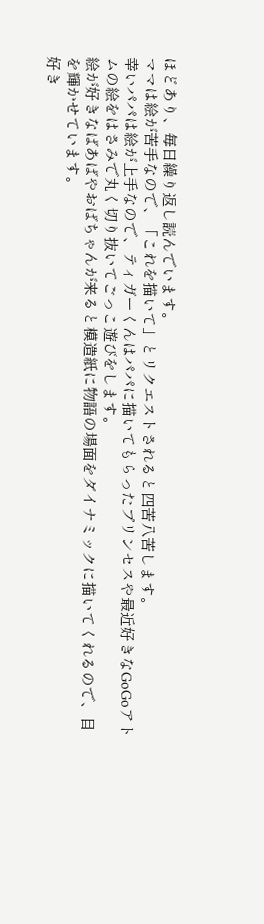ほどあり、毎日繰り返し読んでいます。
ママは絵が苦手なので、「これを描いて」とリクエストされると四苦八苦します。
幸いパパは絵が上手なので、ティガーくんはパパに描いてもらったプリンセスや最近好きなGoGoアトムの絵をはさみで丸く切り抜いてごっこ遊びをします。
絵が好きなばあばやおばちゃんが来ると模造紙に物語の場面をダイナミックに描いてくれるので、目を輝かせています。
好き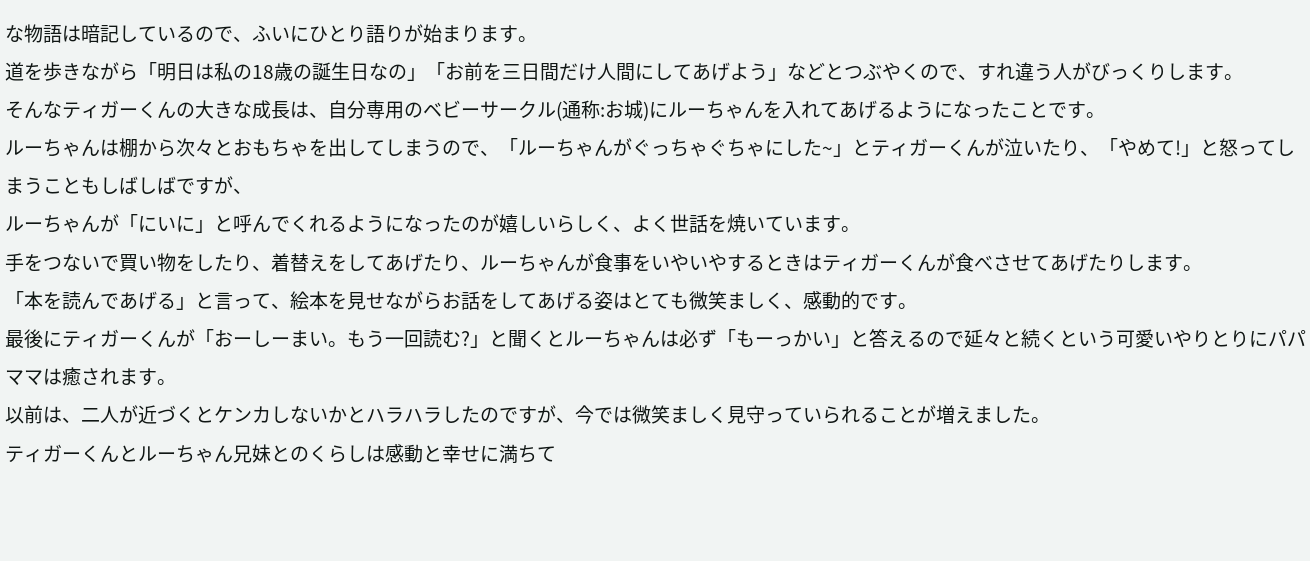な物語は暗記しているので、ふいにひとり語りが始まります。
道を歩きながら「明日は私の18歳の誕生日なの」「お前を三日間だけ人間にしてあげよう」などとつぶやくので、すれ違う人がびっくりします。
そんなティガーくんの大きな成長は、自分専用のベビーサークル(通称:お城)にルーちゃんを入れてあげるようになったことです。
ルーちゃんは棚から次々とおもちゃを出してしまうので、「ルーちゃんがぐっちゃぐちゃにした~」とティガーくんが泣いたり、「やめて!」と怒ってしまうこともしばしばですが、
ルーちゃんが「にいに」と呼んでくれるようになったのが嬉しいらしく、よく世話を焼いています。
手をつないで買い物をしたり、着替えをしてあげたり、ルーちゃんが食事をいやいやするときはティガーくんが食べさせてあげたりします。
「本を読んであげる」と言って、絵本を見せながらお話をしてあげる姿はとても微笑ましく、感動的です。
最後にティガーくんが「おーしーまい。もう一回読む?」と聞くとルーちゃんは必ず「もーっかい」と答えるので延々と続くという可愛いやりとりにパパママは癒されます。
以前は、二人が近づくとケンカしないかとハラハラしたのですが、今では微笑ましく見守っていられることが増えました。
ティガーくんとルーちゃん兄妹とのくらしは感動と幸せに満ちて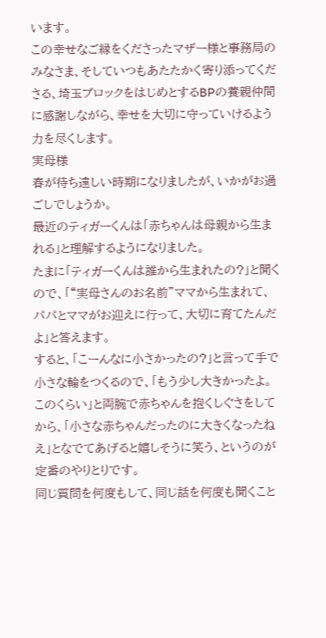います。
この幸せなご縁をくださったマザー様と事務局のみなさま、そしていつもあたたかく寄り添ってくださる、埼玉ブロックをはじめとするBPの養親仲間に感謝しながら、幸せを大切に守っていけるよう力を尽くします。
実母様
春が待ち遠しい時期になりましたが、いかがお過ごしでしょうか。
最近のティガーくんは「赤ちゃんは母親から生まれる」と理解するようになりました。
たまに「ティガーくんは誰から生まれたの?」と聞くので、「“実母さんのお名前”ママから生まれて、パパとママがお迎えに行って、大切に育てたんだよ」と答えます。
すると、「こーんなに小さかったの?」と言って手で小さな輪をつくるので、「もう少し大きかったよ。このくらい」と両腕で赤ちゃんを抱くしぐさをしてから、「小さな赤ちゃんだったのに大きくなったねえ」となでてあげると嬉しそうに笑う、というのが定番のやりとりです。
同じ質問を何度もして、同じ話を何度も聞くこと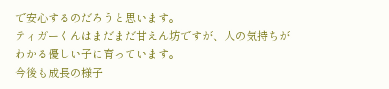で安心するのだろうと思います。
ティガーくんはまだまだ甘えん坊ですが、人の気持ちがわかる優しい子に育っています。
今後も成長の様子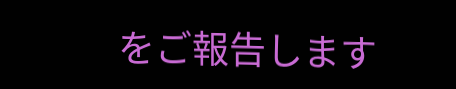をご報告します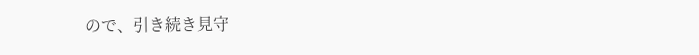ので、引き続き見守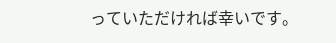っていただければ幸いです。